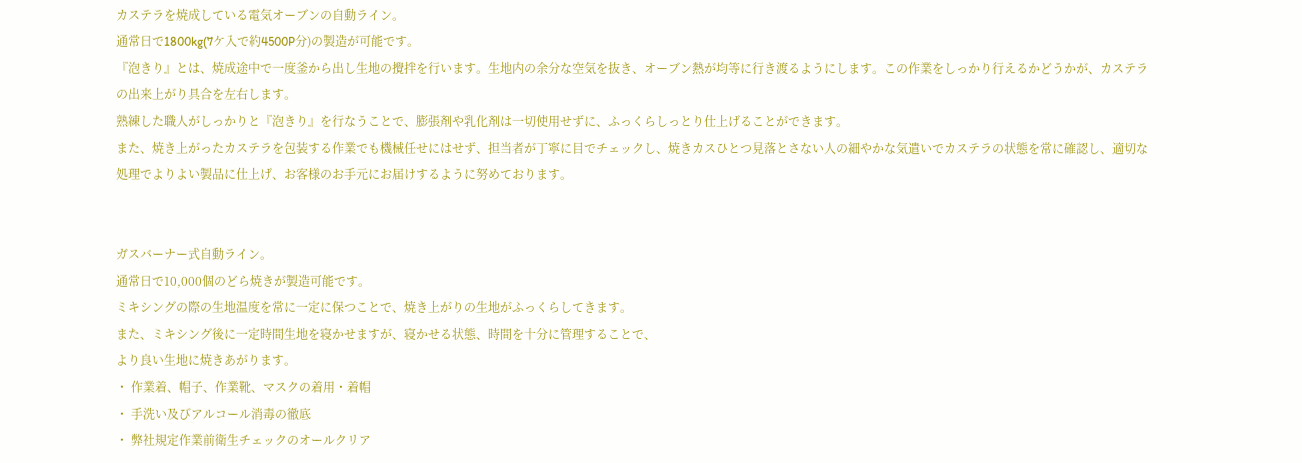カステラを焼成している電気オーブンの自動ライン。
通常日で1800kg(7ケ入で約4500P分)の製造が可能です。
『泡きり』とは、焼成途中で一度釜から出し生地の攪拌を行います。生地内の余分な空気を抜き、オーブン熱が均等に行き渡るようにします。この作業をしっかり行えるかどうかが、カステラの出来上がり具合を左右します。
熟練した職人がしっかりと『泡きり』を行なうことで、膨張剤や乳化剤は一切使用せずに、ふっくらしっとり仕上げることができます。
また、焼き上がったカステラを包装する作業でも機械任せにはせず、担当者が丁寧に目でチェックし、焼きカスひとつ見落とさない人の細やかな気遣いでカステラの状態を常に確認し、適切な処理でよりよい製品に仕上げ、お客様のお手元にお届けするように努めております。


ガスバーナー式自動ライン。
通常日で10,000個のどら焼きが製造可能です。
ミキシングの際の生地温度を常に一定に保つことで、焼き上がりの生地がふっくらしてきます。
また、ミキシング後に一定時間生地を寝かせますが、寝かせる状態、時間を十分に管理することで、
より良い生地に焼きあがります。
・ 作業着、帽子、作業靴、マスクの着用・着帽
・ 手洗い及びアルコール消毒の徹底
・ 弊社規定作業前衛生チェックのオールクリア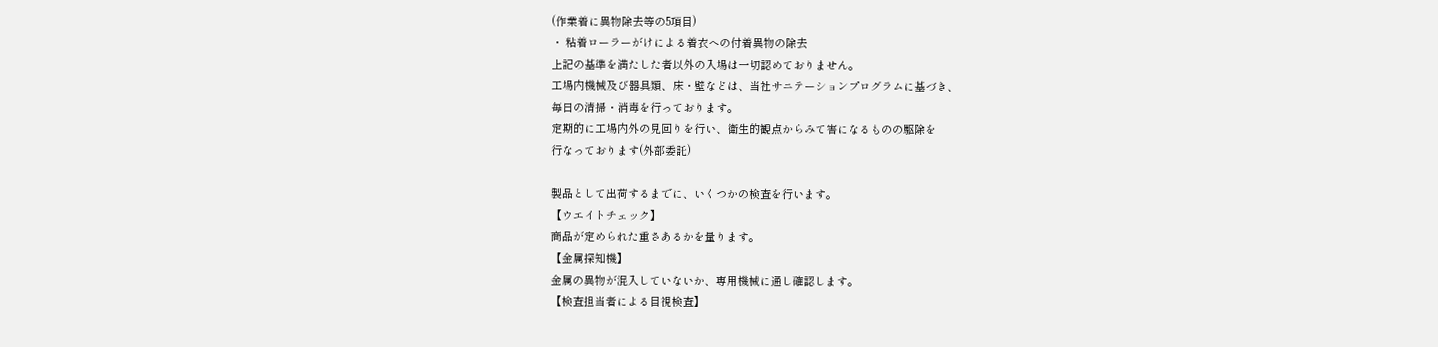(作業着に異物除去等の5項目)
・ 粘着ローラーがけによる着衣への付着異物の除去
上記の基準を満たした者以外の入場は一切認めておりません。
工場内機械及び器具類、床・壁などは、当社サニテーションプログラムに基づき、
毎日の清掃・消毒を行っております。
定期的に工場内外の見回りを行い、衛生的観点からみて害になるものの駆除を
行なっております(外部委託)

製品として出荷するまでに、いくつかの検査を行います。
【ウエイトチェック】
商品が定められた重さあるかを量ります。
【金属探知機】
金属の異物が混入していないか、専用機械に通し確認します。
【検査担当者による目視検査】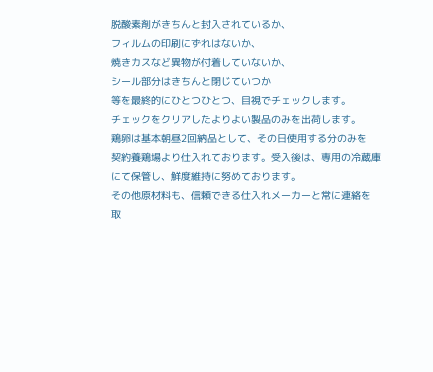脱酸素剤がきちんと封入されているか、
フィルムの印刷にずれはないか、
焼きカスなど異物が付着していないか、
シール部分はきちんと閉じていつか
等を最終的にひとつひとつ、目視でチェックします。
チェックをクリアしたよりよい製品のみを出荷します。
鶏卵は基本朝昼2回納品として、その日使用する分のみを
契約養鶏場より仕入れております。受入後は、専用の冷蔵庫
にて保管し、鮮度維持に努めております。
その他原材料も、信頼できる仕入れメーカーと常に連絡を
取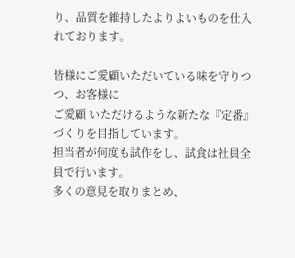り、品質を維持したよりよいものを仕入れております。

皆様にご愛顧いただいている味を守りつつ、お客様に
ご愛顧 いただけるような新たな『定番』づくりを目指しています。
担当者が何度も試作をし、試食は社員全員で行います。
多くの意見を取りまとめ、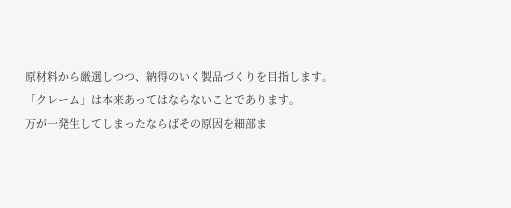原材料から厳選しつつ、納得のいく製品づくりを目指します。
「クレーム」は本来あってはならないことであります。
万が一発生してしまったならばその原因を細部ま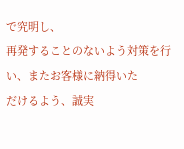で究明し、
再発することのないよう対策を行い、またお客様に納得いた
だけるよう、誠実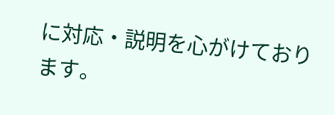に対応・説明を心がけております。